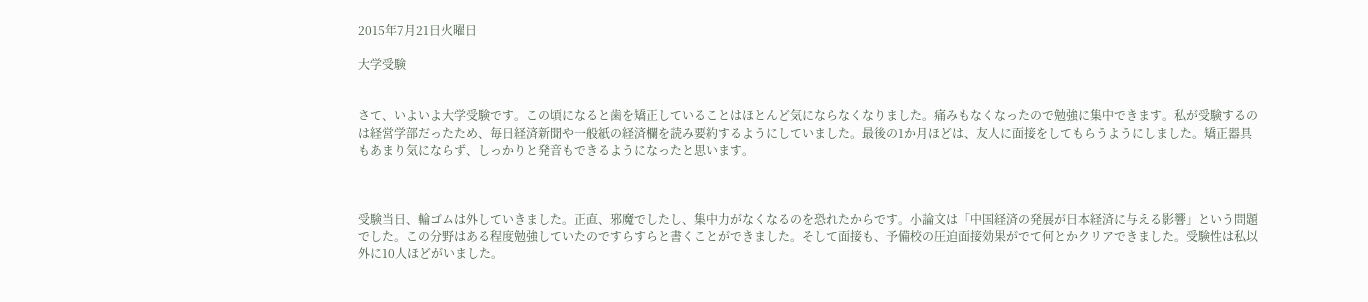2015年7月21日火曜日

大学受験


さて、いよいよ大学受験です。この頃になると歯を矯正していることはほとんど気にならなくなりました。痛みもなくなったので勉強に集中できます。私が受験するのは経営学部だったため、毎日経済新聞や一般紙の経済欄を読み要約するようにしていました。最後の1か月ほどは、友人に面接をしてもらうようにしました。矯正器具もあまり気にならず、しっかりと発音もできるようになったと思います。



受験当日、輪ゴムは外していきました。正直、邪魔でしたし、集中力がなくなるのを恐れたからです。小論文は「中国経済の発展が日本経済に与える影響」という問題でした。この分野はある程度勉強していたのですらすらと書くことができました。そして面接も、予備校の圧迫面接効果がでて何とかクリアできました。受験性は私以外に10人ほどがいました。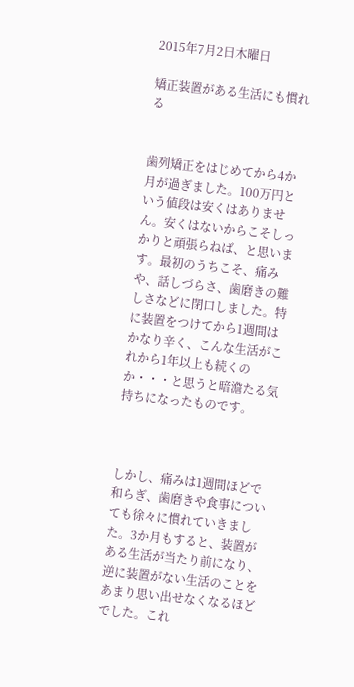2015年7月2日木曜日

矯正装置がある生活にも慣れる


歯列矯正をはじめてから4か月が過ぎました。100万円という値段は安くはありません。安くはないからこそしっかりと頑張らねば、と思います。最初のうちこそ、痛みや、話しづらさ、歯磨きの難しさなどに閉口しました。特に装置をつけてから1週間はかなり辛く、こんな生活がこれから1年以上も続くのか・・・と思うと暗澹たる気持ちになったものです。



しかし、痛みは1週間ほどで和らぎ、歯磨きや食事についても徐々に慣れていきました。3か月もすると、装置がある生活が当たり前になり、逆に装置がない生活のことをあまり思い出せなくなるほどでした。これ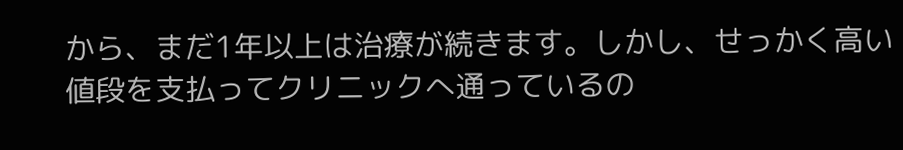から、まだ1年以上は治療が続きます。しかし、せっかく高い値段を支払ってクリニックへ通っているの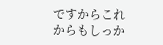ですからこれからもしっか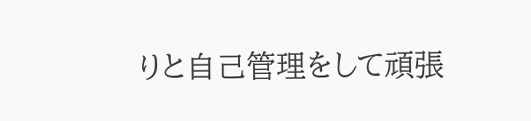りと自己管理をして頑張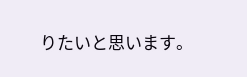りたいと思います。